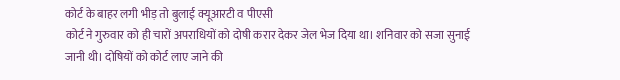कोर्ट के बाहर लगी भीड़ तो बुलाई क्यूआरटी व पीएसी
कोर्ट ने गुरुवार को ही चारों अपराधियों को दोषी करार देकर जेल भेज दिया था। शनिवार को सजा सुनाई जानी थी। दोषियों को कोर्ट लाए जाने की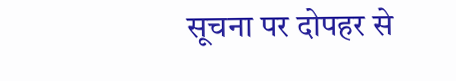सूचना पर दोपहर से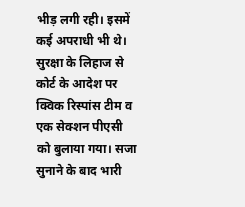भीड़ लगी रही। इसमें कई अपराधी भी थे। सुरक्षा के लिहाज से कोर्ट के आदेश पर क्विक रिस्पांस टीम व एक सेक्शन पीएसी को बुलाया गया। सजा सुनाने के बाद भारी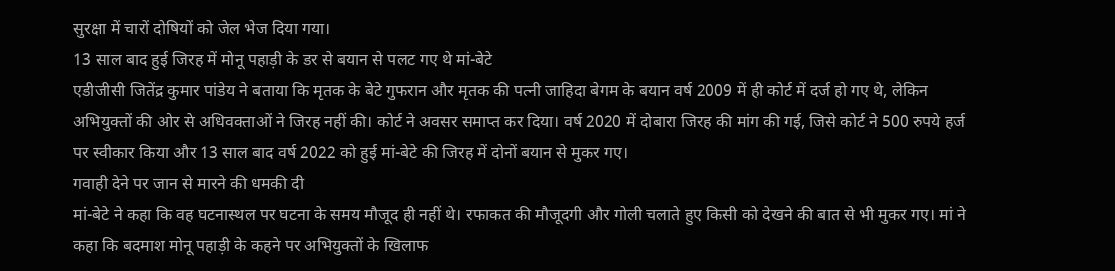सुरक्षा में चारों दोषियों को जेल भेज दिया गया।
13 साल बाद हुई जिरह में मोनू पहाड़ी के डर से बयान से पलट गए थे मां-बेटे
एडीजीसी जितेंद्र कुमार पांडेय ने बताया कि मृतक के बेटे गुफरान और मृतक की पत्नी जाहिदा बेगम के बयान वर्ष 2009 में ही कोर्ट में दर्ज हो गए थे, लेकिन अभियुक्तों की ओर से अधिवक्ताओं ने जिरह नहीं की। कोर्ट ने अवसर समाप्त कर दिया। वर्ष 2020 में दोबारा जिरह की मांग की गई, जिसे कोर्ट ने 500 रुपये हर्ज पर स्वीकार किया और 13 साल बाद वर्ष 2022 को हुई मां-बेटे की जिरह में दोनों बयान से मुकर गए।
गवाही देने पर जान से मारने की धमकी दी
मां-बेटे ने कहा कि वह घटनास्थल पर घटना के समय मौजूद ही नहीं थे। रफाकत की मौजूदगी और गोली चलाते हुए किसी को देखने की बात से भी मुकर गए। मां ने कहा कि बदमाश मोनू पहाड़ी के कहने पर अभियुक्तों के खिलाफ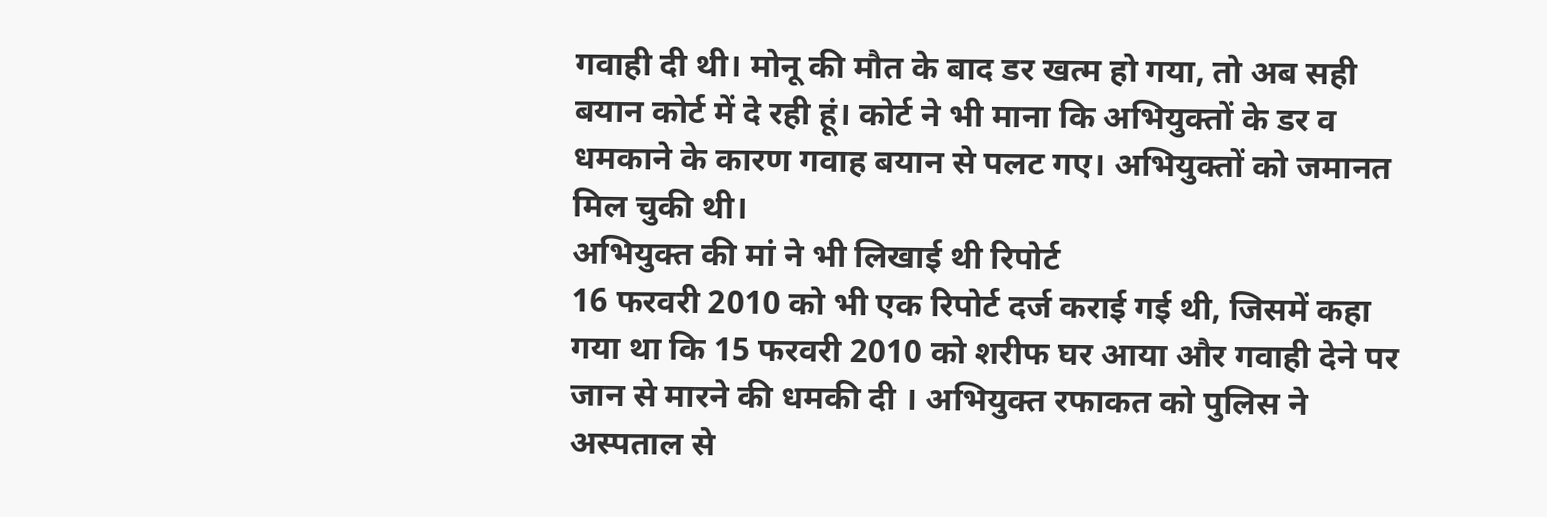गवाही दी थी। मोनू की मौत के बाद डर खत्म हो गया, तो अब सही बयान कोर्ट में दे रही हूं। कोर्ट ने भी माना कि अभियुक्तों के डर व धमकाने के कारण गवाह बयान से पलट गए। अभियुक्तों को जमानत मिल चुकी थी।
अभियुक्त की मां ने भी लिखाई थी रिपोर्ट
16 फरवरी 2010 को भी एक रिपोर्ट दर्ज कराई गई थी, जिसमें कहा गया था कि 15 फरवरी 2010 को शरीफ घर आया और गवाही देने पर जान से मारने की धमकी दी । अभियुक्त रफाकत को पुलिस ने अस्पताल से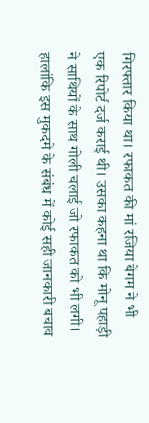गिरफ्तार किया था। रफाकत की मां रजिया बेगम ने भी एक रिपोर्ट दर्ज कराई थी। उसका कहना था कि मोनू पहाड़ी ने साथियों के साथ गोली चलाई जो रफाकत को भी लगी। हालांकि इस मुकदमे के संबंध में कोई सही जानकारी बचाव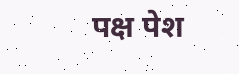पक्ष पेश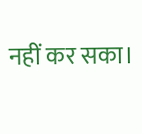नहीं कर सका।